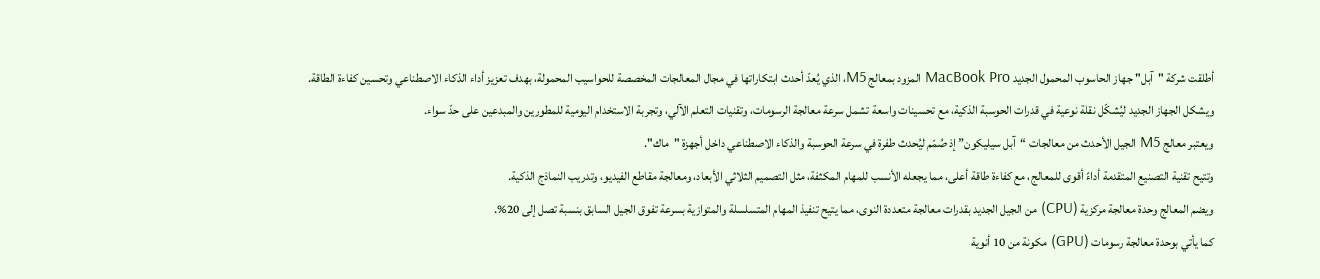أطلقت شركة "آبل" جهاز الحاسوب المحمول الجديد MacBook Pro المزود بمعالج M5، الذي يُعدّ أحدث ابتكاراتها في مجال المعالجات المخصصة للحواسيب المحمولة، بهدف تعزيز أداء الذكاء الاصطناعي وتحسين كفاءة الطاقة.
ويشكل الجهاز الجديد ليُشكّل نقلة نوعية في قدرات الحوسبة الذكية، مع تحسينات واسعة تشمل سرعة معالجة الرسومات، وتقنيات التعلم الآلي، وتجربة الاستخدام اليومية للمطورين والمبدعين على حدّ سواء.
ويعتبر معالج M5 الجيل الأحدث من معالجات “آبل سيليكون” إذ صُمّم ليُحدث طفرة في سرعة الحوسبة والذكاء الاصطناعي داخل أجهزة "ماك".
وتتيح تقنية التصنيع المتقدمة أداءً أقوى للمعالج، مع كفاءة طاقة أعلى، مما يجعله الأنسب للمهام المكثفة، مثل التصميم الثلاثي الأبعاد، ومعالجة مقاطع الفيديو، وتدريب النماذج الذكية.
ويضم المعالج وحدة معالجة مركزية (CPU) من الجيل الجديد بقدرات معالجة متعددة النوى، مما يتيح تنفيذ المهام المتسلسلة والمتوازية بسرعة تفوق الجيل السابق بنسبة تصل إلى 20%.
كما يأتي بوحدة معالجة رسومات (GPU) مكونة من 10 أنوية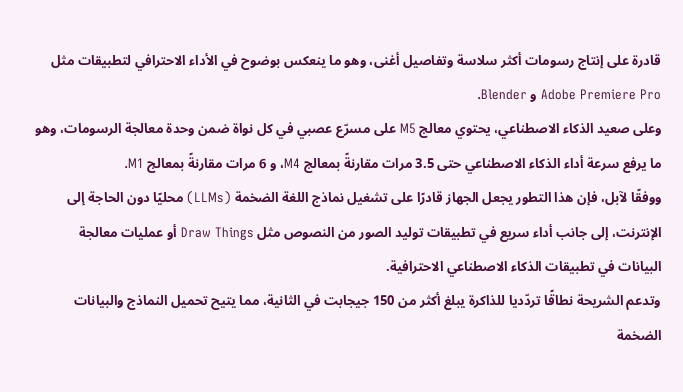قادرة على إنتاج رسومات أكثر سلاسة وتفاصيل أغنى، وهو ما ينعكس بوضوح في الأداء الاحترافي لتطبيقات مثل Adobe Premiere Pro و Blender.
وعلى صعيد الذكاء الاصطناعي، يحتوي معالج M5 على مسرّع عصبي في كل نواة ضمن وحدة معالجة الرسومات، وهو ما يرفع سرعة أداء الذكاء الاصطناعي حتى 3.5 مرات مقارنةً بمعالج M4، و 6 مرات مقارنةً بمعالج M1.
ووفقًا لآبل، فإن هذا التطور يجعل الجهاز قادرًا على تشغيل نماذج اللغة الضخمة (LLMs) محليًا دون الحاجة إلى الإنترنت، إلى جانب أداء سريع في تطبيقات توليد الصور من النصوص مثل Draw Things أو عمليات معالجة البيانات في تطبيقات الذكاء الاصطناعي الاحترافية.
وتدعم الشريحة نطاقًا تردّديا للذاكرة يبلغ أكثر من 150 جيجابت في الثانية، مما يتيح تحميل النماذج والبيانات الضخمة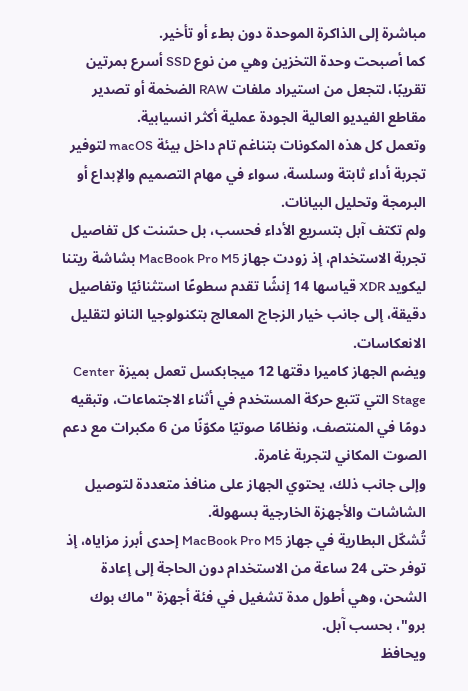مباشرة إلى الذاكرة الموحدة دون بطء أو تأخير.
كما أصبحت وحدة التخزين وهي من نوع SSD أسرع بمرتين تقريبًا، لتجعل من استيراد ملفات RAW الضخمة أو تصدير مقاطع الفيديو العالية الجودة عملية أكثر انسيابية.
وتعمل كل هذه المكونات بتناغم تام داخل بيئة macOS لتوفير تجربة أداء ثابتة وسلسة، سواء في مهام التصميم والإبداع أو البرمجة وتحليل البيانات.
ولم تكتف آبل بتسريع الأداء فحسب، بل حسّنت كل تفاصيل تجربة الاستخدام، إذ زودت جهاز MacBook Pro M5 بشاشة ريتنا ليكويد XDR قياسها 14 إنشًا تقدم سطوعًا استثنائيًا وتفاصيل دقيقة، إلى جانب خيار الزجاج المعالج بتكنولوجيا النانو لتقليل الانعكاسات.
ويضم الجهاز كاميرا دقتها 12 ميجابكسل تعمل بميزة Center Stage التي تتبع حركة المستخدم في أثناء الاجتماعات، وتبقيه دومًا في المنتصف، ونظامًا صوتيًا مكوّنًا من 6 مكبرات مع دعم الصوت المكاني لتجربة غامرة.
وإلى جانب ذلك، يحتوي الجهاز على منافذ متعددة لتوصيل الشاشات والأجهزة الخارجية بسهولة.
تُشكّل البطارية في جهاز MacBook Pro M5 إحدى أبرز مزاياه، إذ توفر حتى 24 ساعة من الاستخدام دون الحاجة إلى إعادة الشحن، وهي أطول مدة تشغيل في فئة أجهزة "ماك بوك برو"، بحسب آبل.
ويحافظ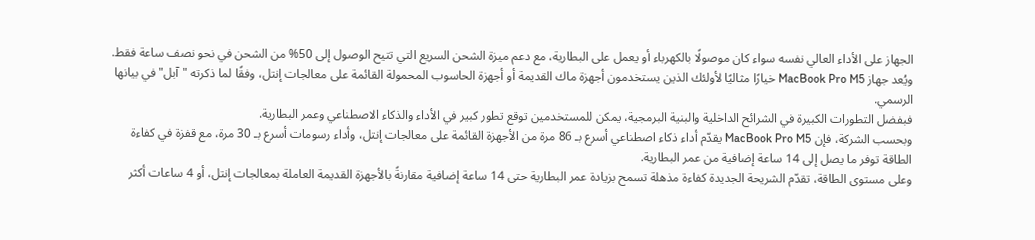الجهاز على الأداء العالي نفسه سواء كان موصولًا بالكهرباء أو يعمل على البطارية، مع دعم ميزة الشحن السريع التي تتيح الوصول إلى 50% من الشحن في نحو نصف ساعة فقط.
ويُعد جهاز MacBook Pro M5 خيارًا مثاليًا لأولئك الذين يستخدمون أجهزة ماك القديمة أو أجهزة الحاسوب المحمولة القائمة على معالجات إنتل، وفقًا لما ذكرته "آبل" في بيانها الرسمي.
فبفضل التطورات الكبيرة في الشرائح الداخلية والبنية البرمجية، يمكن للمستخدمين توقع تطور كبير في الأداء والذكاء الاصطناعي وعمر البطارية.
وبحسب الشركة، فإن MacBook Pro M5 يقدّم أداء ذكاء اصطناعي أسرع بـ 86 مرة من الأجهزة القائمة على معالجات إنتل، وأداء رسومات أسرع بـ 30 مرة، مع قفزة في كفاءة الطاقة توفر ما يصل إلى 14 ساعة إضافية من عمر البطارية.
وعلى مستوى الطاقة، تقدّم الشريحة الجديدة كفاءة مذهلة تسمح بزيادة عمر البطارية حتى 14 ساعة إضافية مقارنةً بالأجهزة القديمة العاملة بمعالجات إنتل، أو 4 ساعات أكثر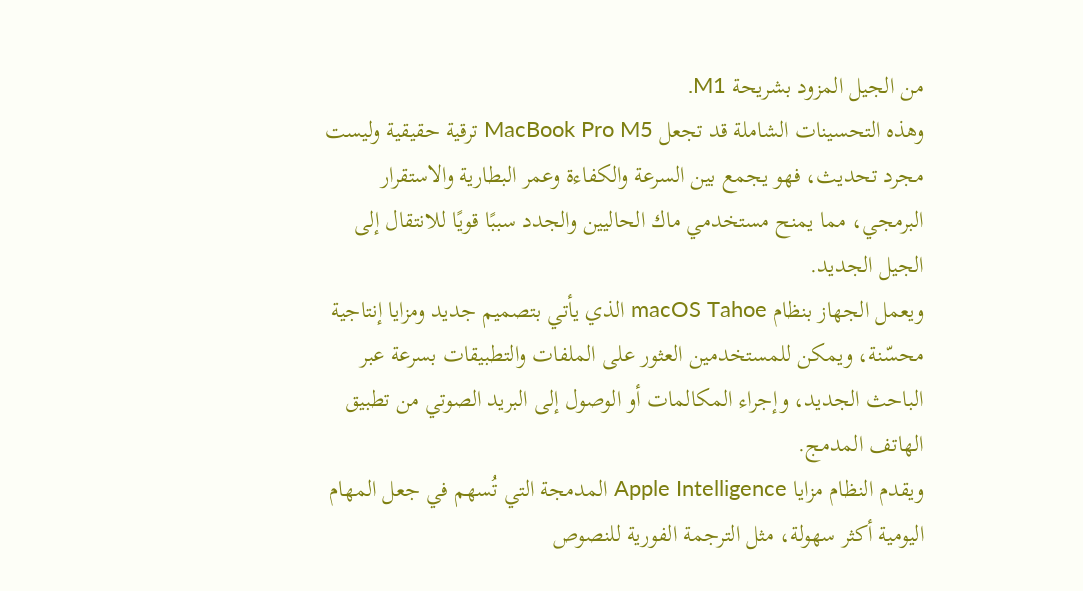من الجيل المزود بشريحة M1.
وهذه التحسينات الشاملة قد تجعل MacBook Pro M5 ترقية حقيقية وليست مجرد تحديث، فهو يجمع بين السرعة والكفاءة وعمر البطارية والاستقرار البرمجي، مما يمنح مستخدمي ماك الحاليين والجدد سببًا قويًا للانتقال إلى الجيل الجديد.
ويعمل الجهاز بنظام macOS Tahoe الذي يأتي بتصميم جديد ومزايا إنتاجية محسّنة، ويمكن للمستخدمين العثور على الملفات والتطبيقات بسرعة عبر الباحث الجديد، وإجراء المكالمات أو الوصول إلى البريد الصوتي من تطبيق الهاتف المدمج.
ويقدم النظام مزايا Apple Intelligence المدمجة التي تُسهم في جعل المهام اليومية أكثر سهولة، مثل الترجمة الفورية للنصوص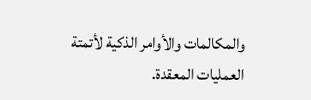والمكالمات والأوامر الذكية لأتمتة العمليات المعقدة.